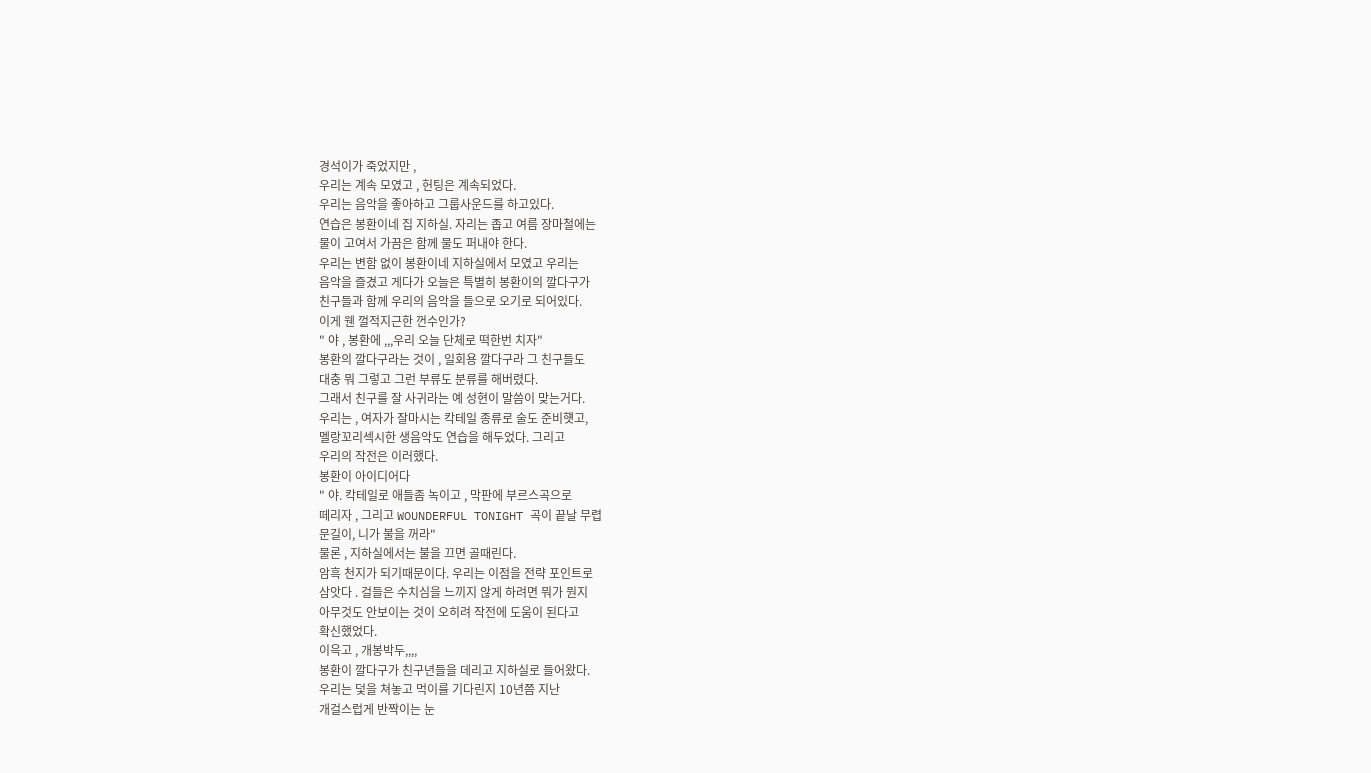경석이가 죽었지만 ,
우리는 계속 모였고 , 헌팅은 계속되었다.
우리는 음악을 좋아하고 그룹사운드를 하고있다.
연습은 봉환이네 집 지하실. 자리는 좁고 여름 장마철에는
물이 고여서 가끔은 함께 물도 퍼내야 한다.
우리는 변함 없이 봉환이네 지하실에서 모였고 우리는
음악을 즐겼고 게다가 오늘은 특별히 봉환이의 깔다구가
친구들과 함께 우리의 음악을 들으로 오기로 되어있다.
이게 웬 껄적지근한 껀수인가?
" 야 , 봉환에 ,,,우리 오늘 단체로 떡한번 치자"
봉환의 깔다구라는 것이 , 일회용 깔다구라 그 친구들도
대충 뭐 그렇고 그런 부류도 분류를 해버렸다.
그래서 친구를 잘 사귀라는 예 성현이 말씀이 맞는거다.
우리는 , 여자가 잘마시는 칵테일 종류로 술도 준비햿고,
멜랑꼬리섹시한 생음악도 연습을 해두었다. 그리고
우리의 작전은 이러했다.
봉환이 아이디어다
" 야. 칵테일로 애들좀 녹이고 , 막판에 부르스곡으로
떼리자 , 그리고 WOUNDERFUL TONIGHT 곡이 끝날 무렵
문길이, 니가 불을 꺼라"
물론 , 지하실에서는 불을 끄면 골때린다.
암흑 천지가 되기때문이다. 우리는 이점을 전략 포인트로
삼앗다 . 걸들은 수치심을 느끼지 않게 하려면 뭐가 뭔지
아무것도 안보이는 것이 오히려 작전에 도움이 된다고
확신했었다.
이윽고 , 개봉박두,,,,
봉환이 깔다구가 친구년들을 데리고 지하실로 들어왔다.
우리는 덫을 쳐놓고 먹이를 기다린지 10년쯤 지난
개걸스럽게 반짝이는 눈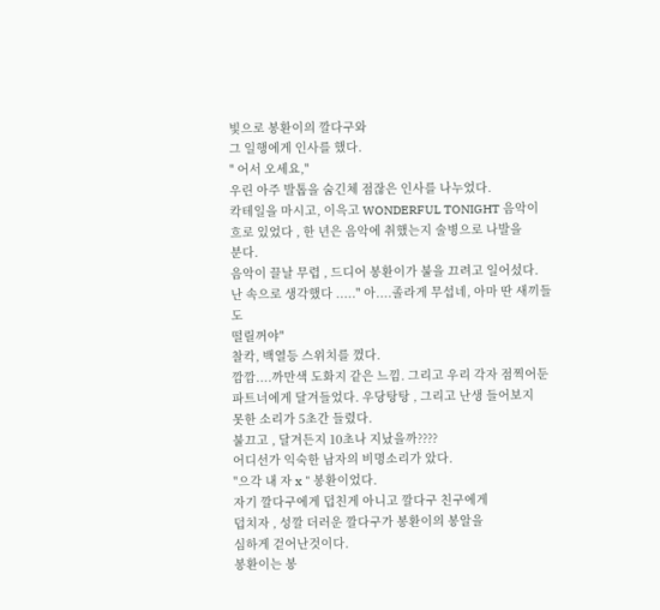빛으로 봉환이의 깔다구와
그 일행에게 인사를 했다.
" 어서 오세요,"
우린 아주 발톱을 숨긴체 점잖은 인사를 나누었다.
칵테일을 마시고, 이윽고 WONDERFUL TONIGHT 음악이
흐로 있었다 , 한 년은 음악에 취했는지 술병으로 나발을
분다.
음악이 끌날 무렵 , 드디어 봉환이가 불을 끄려고 일어섰다.
난 속으로 생각했다 ....." 아....졸라게 무섭네, 아마 딴 새끼들도
떨릴꺼야"
찰칵, 백열등 스위치를 껐다.
깜깜....까만색 도화지 같은 느낌. 그리고 우리 각자 점찍어둔
파트너에게 달겨들었다. 우당탕탕 , 그리고 난생 들어보지
못한 소리가 5초간 들렸다.
불끄고 , 달겨든지 10초나 지났을까????
어디선가 익숙한 남자의 비명소리가 았다.
"으각 내 자 x " 봉환이었다.
자기 깔다구에게 덥친게 아니고 깔다구 친구에게
덥치자 , 성깔 더러운 깔다구가 봉환이의 봉알을
심하게 걷어난것이다.
봉환이는 봉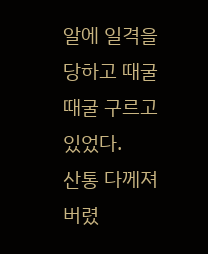알에 일격을 당하고 때굴때굴 구르고있었다.
산통 다께져버렸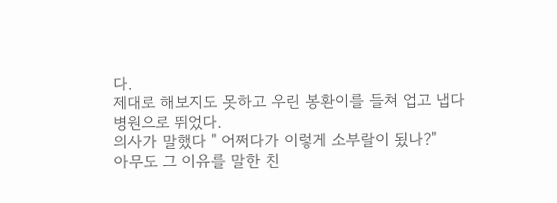다.
제대로 해보지도 못하고 우린 봉환이를 들쳐 업고 냅다
병원으로 뛰었다.
의사가 말했다 " 어쩌다가 이렇게 소부랄이 됬나?"
아무도 그 이유를 말한 친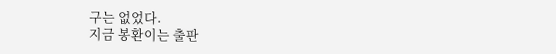구는 없었다.
지금 봉환이는 출판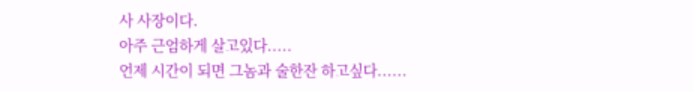사 사장이다.
아주 근엄하게 살고있다.....
언제 시간이 되면 그놈과 술한잔 하고싶다......